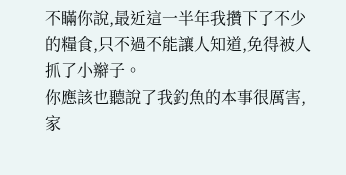不瞞你說,最近這一半年我攢下了不少的糧食,只不過不能讓人知道,免得被人抓了小辮子。
你應該也聽說了我釣魚的本事很厲害,家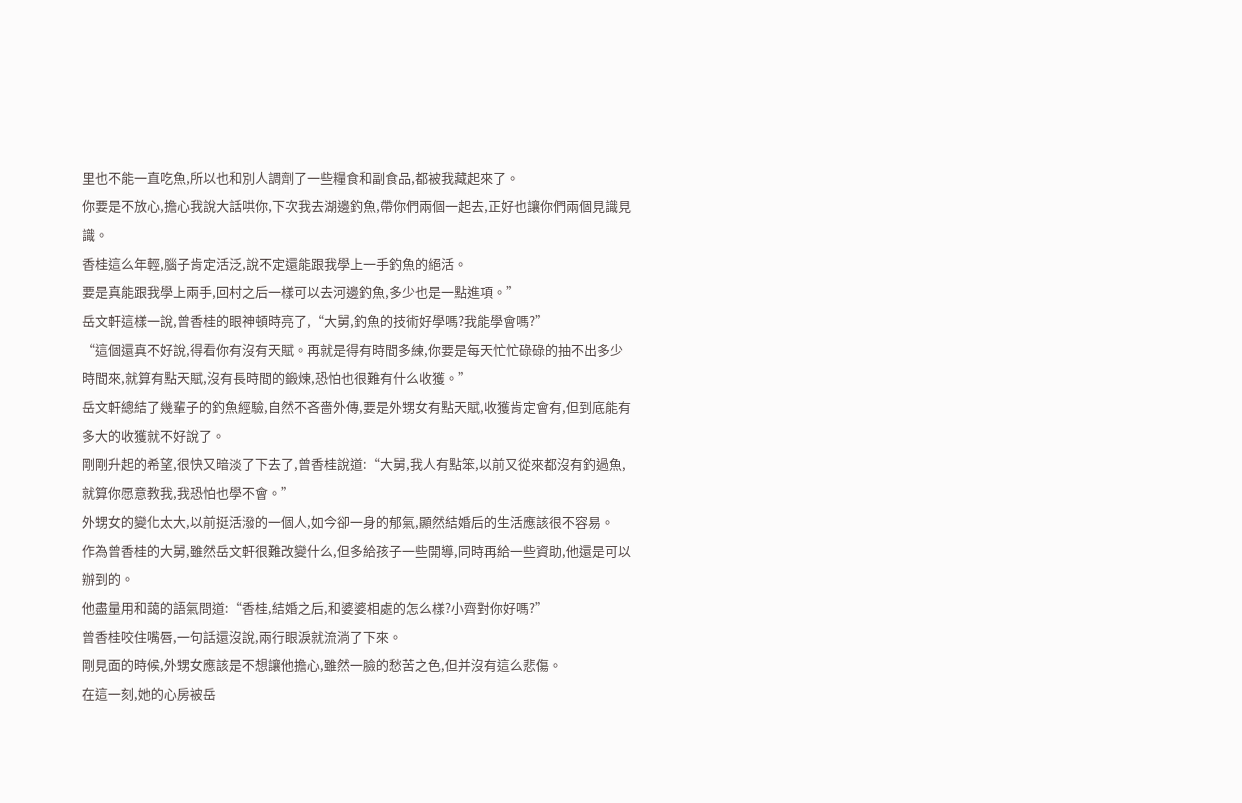里也不能一直吃魚,所以也和別人調劑了一些糧食和副食品,都被我藏起來了。
你要是不放心,擔心我說大話哄你,下次我去湖邊釣魚,帶你們兩個一起去,正好也讓你們兩個見識見識。
香桂這么年輕,腦子肯定活泛,說不定還能跟我學上一手釣魚的絕活。
要是真能跟我學上兩手,回村之后一樣可以去河邊釣魚,多少也是一點進項。”
岳文軒這樣一說,曾香桂的眼神頓時亮了,“大舅,釣魚的技術好學嗎?我能學會嗎?”
“這個還真不好說,得看你有沒有天賦。再就是得有時間多練,你要是每天忙忙碌碌的抽不出多少時間來,就算有點天賦,沒有長時間的鍛煉,恐怕也很難有什么收獲。”
岳文軒總結了幾輩子的釣魚經驗,自然不吝嗇外傳,要是外甥女有點天賦,收獲肯定會有,但到底能有多大的收獲就不好說了。
剛剛升起的希望,很快又暗淡了下去了,曾香桂說道:“大舅,我人有點笨,以前又從來都沒有釣過魚,就算你愿意教我,我恐怕也學不會。”
外甥女的變化太大,以前挺活潑的一個人,如今卻一身的郁氣,顯然結婚后的生活應該很不容易。
作為曾香桂的大舅,雖然岳文軒很難改變什么,但多給孩子一些開導,同時再給一些資助,他還是可以辦到的。
他盡量用和藹的語氣問道:“香桂,結婚之后,和婆婆相處的怎么樣?小齊對你好嗎?”
曾香桂咬住嘴唇,一句話還沒說,兩行眼淚就流淌了下來。
剛見面的時候,外甥女應該是不想讓他擔心,雖然一臉的愁苦之色,但并沒有這么悲傷。
在這一刻,她的心房被岳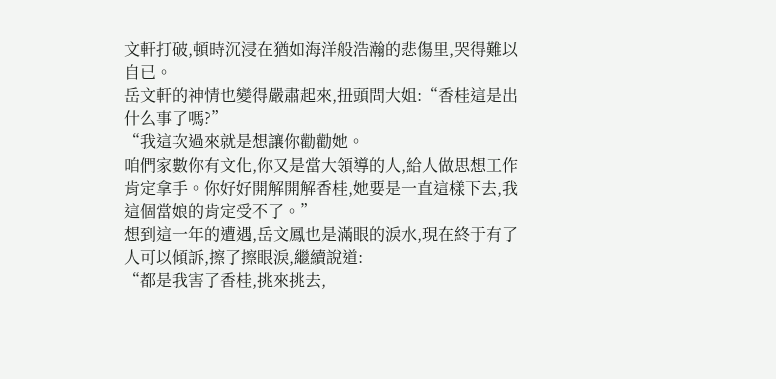文軒打破,頓時沉浸在猶如海洋般浩瀚的悲傷里,哭得難以自已。
岳文軒的神情也變得嚴肅起來,扭頭問大姐:“香桂這是出什么事了嗎?”
“我這次過來就是想讓你勸勸她。
咱們家數你有文化,你又是當大領導的人,給人做思想工作肯定拿手。你好好開解開解香桂,她要是一直這樣下去,我這個當娘的肯定受不了。”
想到這一年的遭遇,岳文鳳也是滿眼的淚水,現在終于有了人可以傾訴,擦了擦眼淚,繼續說道:
“都是我害了香桂,挑來挑去,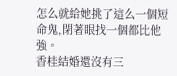怎么就給她挑了這么一個短命鬼,閉著眼找一個都比他強。
香桂結婚還沒有三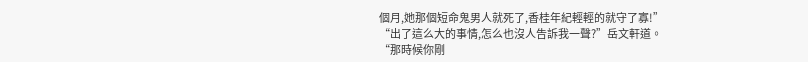個月,她那個短命鬼男人就死了,香桂年紀輕輕的就守了寡!”
“出了這么大的事情,怎么也沒人告訴我一聲?”岳文軒道。
“那時候你剛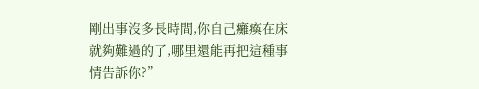剛出事沒多長時間,你自己癱瘓在床就夠難過的了,哪里還能再把這種事情告訴你?”